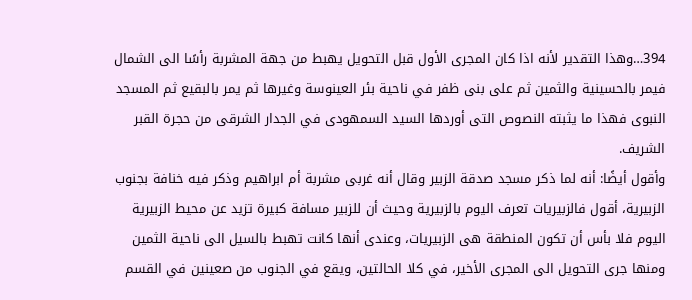394…وهذا التقدير لأنه اذا كان المجرى الأول قبل التحويل يهبط من جهة المشربة رأسًا الى الشمال فيمر بالحسينية والثمين ثم على بنى ظفر في ناحية بئر العينوسة وغيرها ثم يمر بالبقيع ثم المسجد النبوى فهذا ما يثبته النصوص التى أوردها السيد السمهودى في الجدار الشرقى من حجرة القبر الشريف.
وأقول أيضًا: أنه لما ذكر مسجد صدقة الزبير وقال أنه غربى مشربة أم ابراهيم وذكر فيه خنافة بجنوب الزبيرية، أقول فالزبيريات تعرف اليوم بالزبيرية وحيث أن للزبير مسافة كبيرة تزيد عن محيط الزبيرية اليوم فلا بأس أن تكون المنطقة هى الزبيريات، وعندى أنها كانت تهبط بالسيل الى ناحية الثمين ومنها جرى التحويل الى المجرى الأخير، في كلا الحالتين، ويقع في الجنوب من صعينين في القسم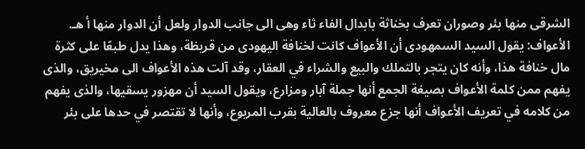الشرقى منها بئر وصوران تعرف بخناثة بابدال الفاء ثاء وهى الى جانب الدوار ولعل أن الدوار منها أ هـ.
الأعواف: يقول السيد السمهودى أن الأعواف كانت لخنافة اليهودى من قريظة، وهذا يدل طبعًا على كثرة مال خنافة هذا، وأنه كان يتجر بالتملك والبيع والشراء في العقار، وقد آلت هذه الأعواف الى مخيريق، والذى يفهم ممن كلمة الأعواف بصيغة الجمع أنها جملة آبار ومزارع، ويقول السيد أن مهزور يسقيها، والذى يفهم من كلامه في تعريف الأعواف أنها جزع معروف بالعالية بقرب المربوع، وأنها لا تقتصر في حدها على بئر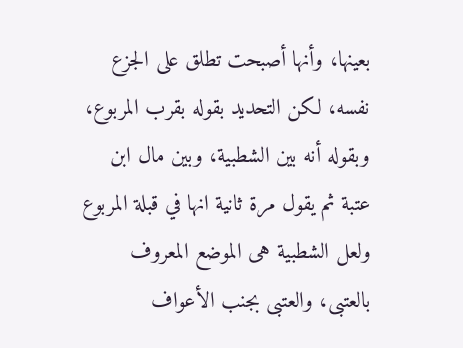بعينها، وأنها أصبحت تطلق على الجزع نفسه، لكن التحديد بقوله بقرب المربوع، وبقوله أنه بين الشطبية، وبين مال ابن عتبة ثم يقول مرة ثانية انها في قبلة المربوع ولعل الشطبية هى الموضع المعروف بالعتبى، والعتبى بجنب الأعواف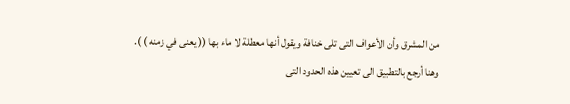من المشرق وأن الأعواف التى تلى خنافة ويقول أنها معطلة لا ماء بها (( يعنى في زمنه ) ).
وهنا أرجع بالتطبيق الى تعيين هذه الحدود التى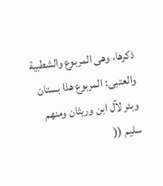ذكرها، وهى المربوع والشطبية والعتبى: المربوع هذا بستان وبئر لآل ابن وريثان ومنهم سليم ((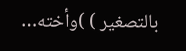بالتصغير ) )وأخته…